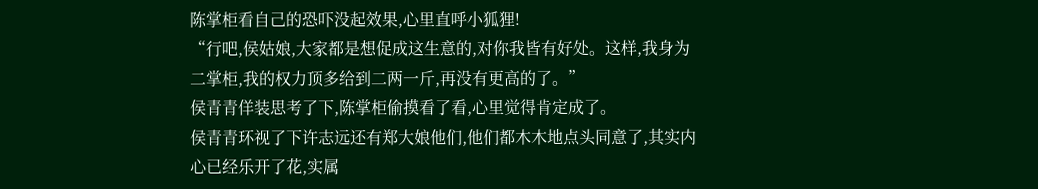陈掌柜看自己的恐吓没起效果,心里直呼小狐狸!
“行吧,侯姑娘,大家都是想促成这生意的,对你我皆有好处。这样,我身为二掌柜,我的权力顶多给到二两一斤,再没有更高的了。”
侯青青佯装思考了下,陈掌柜偷摸看了看,心里觉得肯定成了。
侯青青环视了下许志远还有郑大娘他们,他们都木木地点头同意了,其实内心已经乐开了花,实属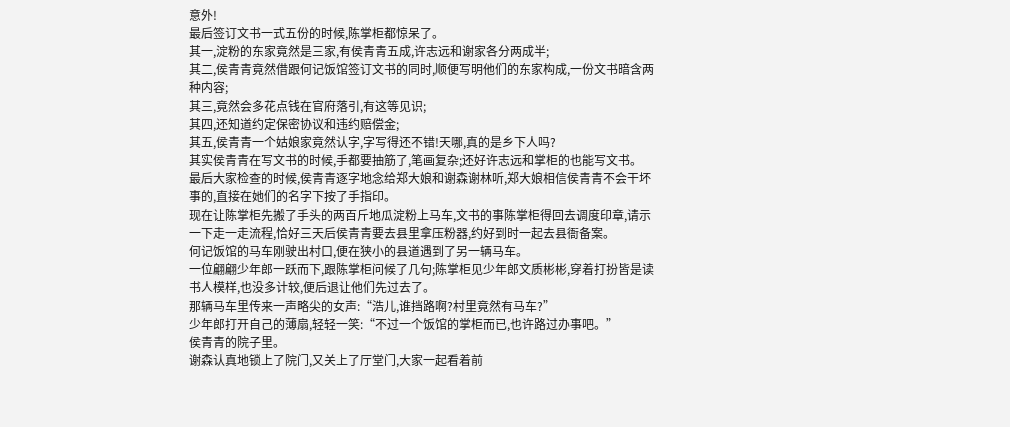意外!
最后签订文书一式五份的时候,陈掌柜都惊呆了。
其一,淀粉的东家竟然是三家,有侯青青五成,许志远和谢家各分两成半;
其二,侯青青竟然借跟何记饭馆签订文书的同时,顺便写明他们的东家构成,一份文书暗含两种内容;
其三,竟然会多花点钱在官府落引,有这等见识;
其四,还知道约定保密协议和违约赔偿金;
其五,侯青青一个姑娘家竟然认字,字写得还不错!天哪,真的是乡下人吗?
其实侯青青在写文书的时候,手都要抽筋了,笔画复杂;还好许志远和掌柜的也能写文书。
最后大家检查的时候,侯青青逐字地念给郑大娘和谢森谢林听,郑大娘相信侯青青不会干坏事的,直接在她们的名字下按了手指印。
现在让陈掌柜先搬了手头的两百斤地瓜淀粉上马车,文书的事陈掌柜得回去调度印章,请示一下走一走流程,恰好三天后侯青青要去县里拿压粉器,约好到时一起去县衙备案。
何记饭馆的马车刚驶出村口,便在狭小的县道遇到了另一辆马车。
一位翩翩少年郎一跃而下,跟陈掌柜问候了几句;陈掌柜见少年郎文质彬彬,穿着打扮皆是读书人模样,也没多计较,便后退让他们先过去了。
那辆马车里传来一声略尖的女声:“浩儿,谁挡路啊?村里竟然有马车?”
少年郎打开自己的薄扇,轻轻一笑:“不过一个饭馆的掌柜而已,也许路过办事吧。”
侯青青的院子里。
谢森认真地锁上了院门,又关上了厅堂门,大家一起看着前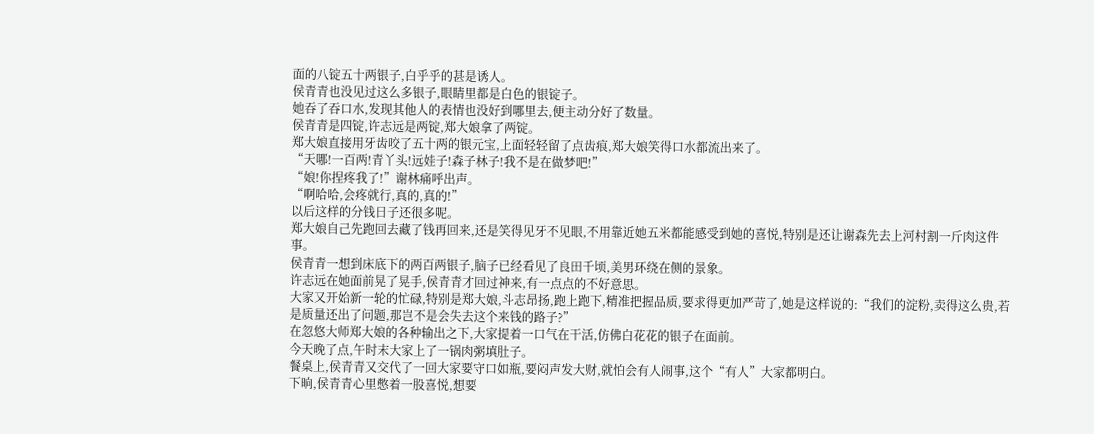面的八锭五十两银子,白乎乎的甚是诱人。
侯青青也没见过这么多银子,眼睛里都是白色的银锭子。
她吞了吞口水,发现其他人的表情也没好到哪里去,便主动分好了数量。
侯青青是四锭,许志远是两锭,郑大娘拿了两锭。
郑大娘直接用牙齿咬了五十两的银元宝,上面轻轻留了点齿痕,郑大娘笑得口水都流出来了。
“天哪!一百两!青丫头!远娃子!森子林子!我不是在做梦吧!”
“娘!你捏疼我了!”谢林痛呼出声。
“啊哈哈,会疼就行,真的,真的!”
以后这样的分钱日子还很多呢。
郑大娘自己先跑回去藏了钱再回来,还是笑得见牙不见眼,不用靠近她五米都能感受到她的喜悦,特别是还让谢森先去上河村割一斤肉这件事。
侯青青一想到床底下的两百两银子,脑子已经看见了良田千顷,美男环绕在侧的景象。
许志远在她面前晃了晃手,侯青青才回过神来,有一点点的不好意思。
大家又开始新一轮的忙碌,特别是郑大娘,斗志昂扬,跑上跑下,精准把握品质,要求得更加严苛了,她是这样说的:“我们的淀粉,卖得这么贵,若是质量还出了问题,那岂不是会失去这个来钱的路子?”
在忽悠大师郑大娘的各种输出之下,大家提着一口气在干活,仿佛白花花的银子在面前。
今天晚了点,午时末大家上了一锅肉粥填肚子。
餐桌上,侯青青又交代了一回大家要守口如瓶,要闷声发大财,就怕会有人闹事,这个“有人”大家都明白。
下晌,侯青青心里憋着一股喜悦,想要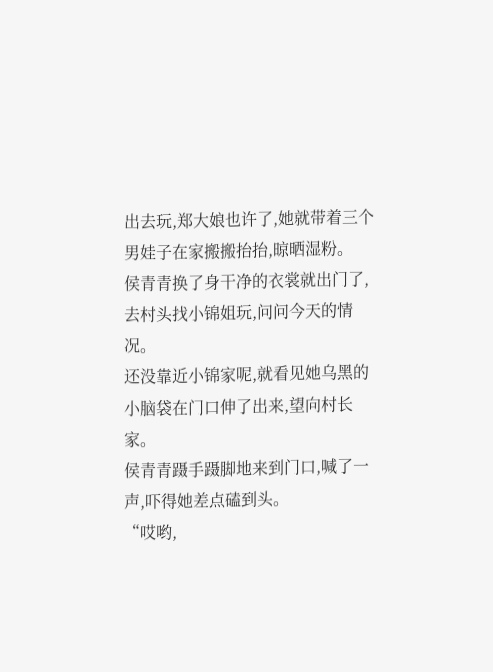出去玩,郑大娘也许了,她就带着三个男娃子在家搬搬抬抬,晾晒湿粉。
侯青青换了身干净的衣裳就出门了,去村头找小锦姐玩,问问今天的情况。
还没靠近小锦家呢,就看见她乌黑的小脑袋在门口伸了出来,望向村长家。
侯青青蹑手蹑脚地来到门口,喊了一声,吓得她差点磕到头。
“哎哟,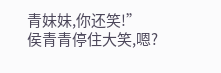青妹妹,你还笑!”
侯青青停住大笑,嗯?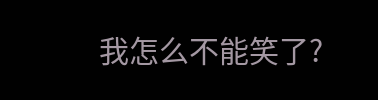我怎么不能笑了?